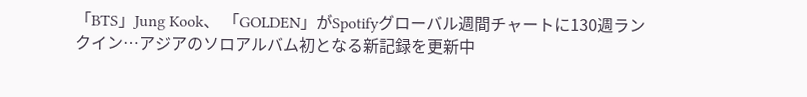「BTS」Jung Kook、 「GOLDEN」がSpotifyグローバル週間チャートに130週ランクイン…アジアのソロアルバム初となる新記録を更新中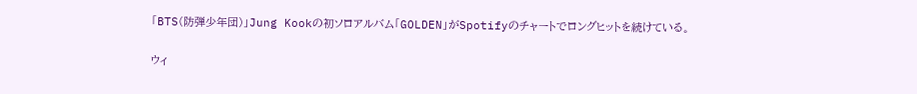「BTS(防弾少年団)」Jung Kookの初ソロアルバム「GOLDEN」がSpotifyのチャートでロングヒットを続けている。

ウィ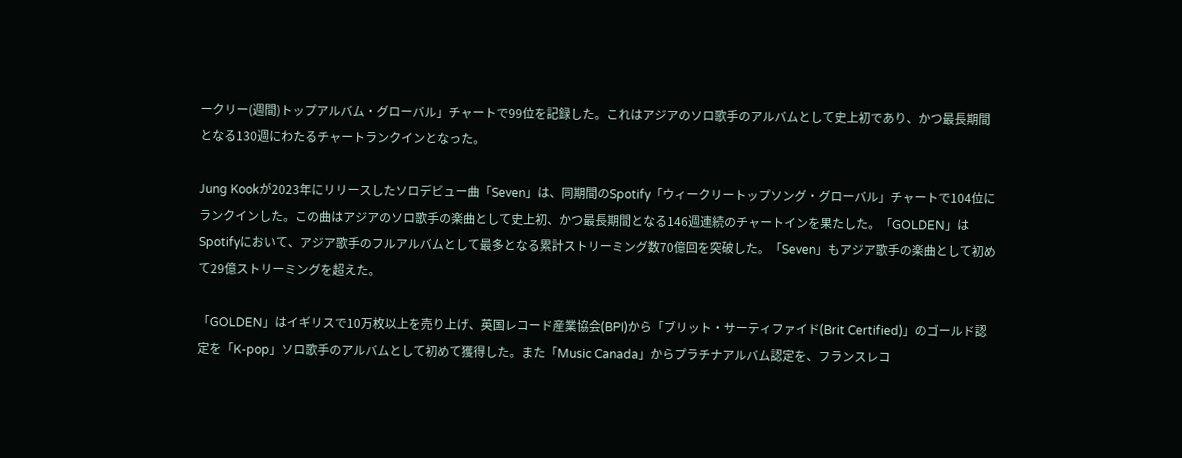ークリー(週間)トップアルバム・グローバル」チャートで99位を記録した。これはアジアのソロ歌手のアルバムとして史上初であり、かつ最長期間となる130週にわたるチャートランクインとなった。

Jung Kookが2023年にリリースしたソロデビュー曲「Seven」は、同期間のSpotify「ウィークリートップソング・グローバル」チャートで104位にランクインした。この曲はアジアのソロ歌手の楽曲として史上初、かつ最長期間となる146週連続のチャートインを果たした。「GOLDEN」はSpotifyにおいて、アジア歌手のフルアルバムとして最多となる累計ストリーミング数70億回を突破した。「Seven」もアジア歌手の楽曲として初めて29億ストリーミングを超えた。

「GOLDEN」はイギリスで10万枚以上を売り上げ、英国レコード産業協会(BPI)から「ブリット・サーティファイド(Brit Certified)」のゴールド認定を「K-pop」ソロ歌手のアルバムとして初めて獲得した。また「Music Canada」からプラチナアルバム認定を、フランスレコ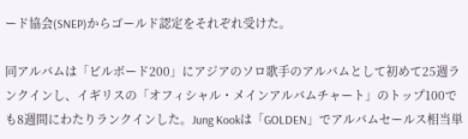ード協会(SNEP)からゴールド認定をそれぞれ受けた。

同アルバムは「ビルボード200」にアジアのソロ歌手のアルバムとして初めて25週ランクインし、イギリスの「オフィシャル・メインアルバムチャート」のトップ100でも8週間にわたりランクインした。Jung Kookは「GOLDEN」でアルバムセールス相当単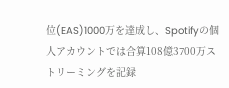位(EAS)1000万を達成し、Spotifyの個人アカウントでは合算108億3700万ストリーミングを記録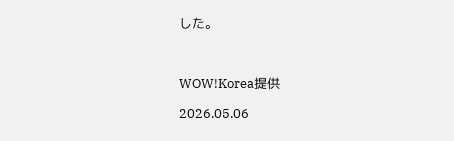した。



WOW!Korea提供

2026.05.06